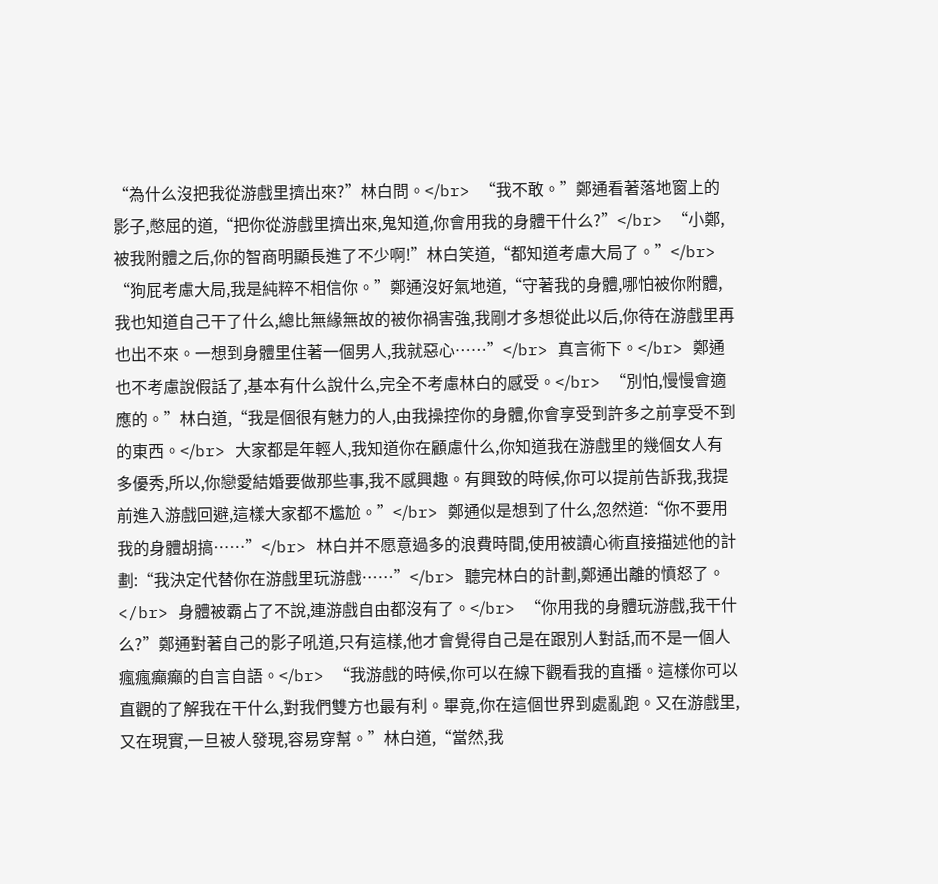“為什么沒把我從游戲里擠出來?”林白問。</br> “我不敢。”鄭通看著落地窗上的影子,憋屈的道,“把你從游戲里擠出來,鬼知道,你會用我的身體干什么?”</br> “小鄭,被我附體之后,你的智商明顯長進了不少啊!”林白笑道,“都知道考慮大局了。”</br> “狗屁考慮大局,我是純粹不相信你。”鄭通沒好氣地道,“守著我的身體,哪怕被你附體,我也知道自己干了什么,總比無緣無故的被你禍害強,我剛才多想從此以后,你待在游戲里再也出不來。一想到身體里住著一個男人,我就惡心……”</br> 真言術下。</br> 鄭通也不考慮說假話了,基本有什么說什么,完全不考慮林白的感受。</br> “別怕,慢慢會適應的。”林白道,“我是個很有魅力的人,由我操控你的身體,你會享受到許多之前享受不到的東西。</br> 大家都是年輕人,我知道你在顧慮什么,你知道我在游戲里的幾個女人有多優秀,所以,你戀愛結婚要做那些事,我不感興趣。有興致的時候,你可以提前告訴我,我提前進入游戲回避,這樣大家都不尷尬。”</br> 鄭通似是想到了什么,忽然道:“你不要用我的身體胡搞……”</br> 林白并不愿意過多的浪費時間,使用被讀心術直接描述他的計劃:“我決定代替你在游戲里玩游戲……”</br> 聽完林白的計劃,鄭通出離的憤怒了。</br> 身體被霸占了不說,連游戲自由都沒有了。</br> “你用我的身體玩游戲,我干什么?”鄭通對著自己的影子吼道,只有這樣,他才會覺得自己是在跟別人對話,而不是一個人瘋瘋癲癲的自言自語。</br> “我游戲的時候,你可以在線下觀看我的直播。這樣你可以直觀的了解我在干什么,對我們雙方也最有利。畢竟,你在這個世界到處亂跑。又在游戲里,又在現實,一旦被人發現,容易穿幫。”林白道,“當然,我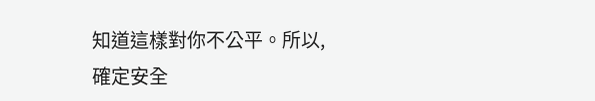知道這樣對你不公平。所以,確定安全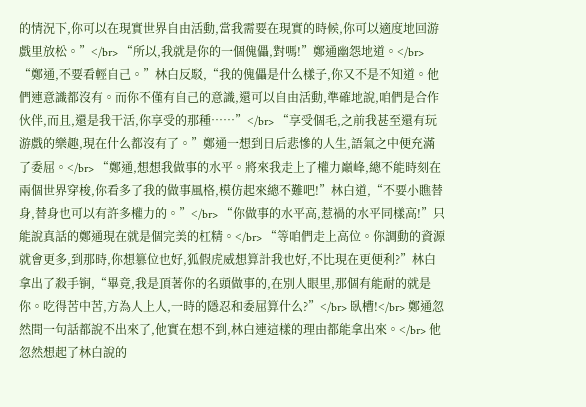的情況下,你可以在現實世界自由活動,當我需要在現實的時候,你可以適度地回游戲里放松。”</br> “所以,我就是你的一個傀儡,對嗎!”鄭通幽怨地道。</br> “鄭通,不要看輕自己。”林白反駁,“我的傀儡是什么樣子,你又不是不知道。他們連意識都沒有。而你不僅有自己的意識,還可以自由活動,準確地說,咱們是合作伙伴,而且,還是我干活,你享受的那種……”</br> “享受個毛,之前我甚至還有玩游戲的樂趣,現在什么都沒有了。”鄭通一想到日后悲慘的人生,語氣之中便充滿了委屈。</br> “鄭通,想想我做事的水平。將來我走上了權力巔峰,總不能時刻在兩個世界穿梭,你看多了我的做事風格,模仿起來總不難吧!”林白道,“不要小瞧替身,替身也可以有許多權力的。”</br> “你做事的水平高,惹禍的水平同樣高!”只能說真話的鄭通現在就是個完美的杠精。</br> “等咱們走上高位。你調動的資源就會更多,到那時,你想篡位也好,狐假虎威想算計我也好,不比現在更便利?”林白拿出了殺手锏,“畢竟,我是頂著你的名頭做事的,在別人眼里,那個有能耐的就是你。吃得苦中苦,方為人上人,一時的隱忍和委屈算什么?”</br> 臥槽!</br> 鄭通忽然間一句話都說不出來了,他實在想不到,林白連這樣的理由都能拿出來。</br> 他忽然想起了林白說的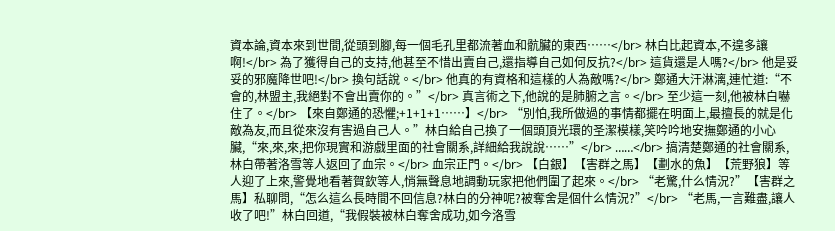資本論,資本來到世間,從頭到腳,每一個毛孔里都流著血和骯臟的東西……</br> 林白比起資本,不遑多讓啊!</br> 為了獲得自己的支持,他甚至不惜出賣自己,還指導自己如何反抗?</br> 這貨還是人嗎?</br> 他是妥妥的邪魔降世吧!</br> 換句話說。</br> 他真的有資格和這樣的人為敵嗎?</br> 鄭通大汗淋漓,連忙道:“不會的,林盟主,我絕對不會出賣你的。”</br> 真言術之下,他說的是肺腑之言。</br> 至少這一刻,他被林白嚇住了。</br> 【來自鄭通的恐懼;+1+1+1……】</br> “別怕,我所做過的事情都擺在明面上,最擅長的就是化敵為友,而且從來沒有害過自己人。”林白給自己換了一個頭頂光環的圣潔模樣,笑吟吟地安撫鄭通的小心臟,“來,來,來,把你現實和游戲里面的社會關系,詳細給我說說……”</br> ……</br> 搞清楚鄭通的社會關系,林白帶著洛雪等人返回了血宗。</br> 血宗正門。</br> 【白銀】【害群之馬】【劃水的魚】【荒野狼】等人迎了上來,警覺地看著賀欽等人,悄無聲息地調動玩家把他們圍了起來。</br> “老驚,什么情況?”【害群之馬】私聊問,“怎么這么長時間不回信息?林白的分神呢?被奪舍是個什么情況?”</br> “老馬,一言難盡,讓人收了吧!”林白回道,“我假裝被林白奪舍成功,如今洛雪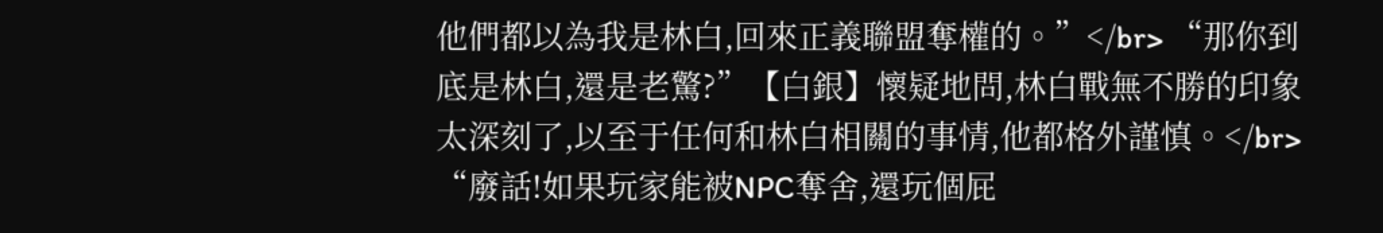他們都以為我是林白,回來正義聯盟奪權的。”</br> “那你到底是林白,還是老驚?”【白銀】懷疑地問,林白戰無不勝的印象太深刻了,以至于任何和林白相關的事情,他都格外謹慎。</br> “廢話!如果玩家能被NPC奪舍,還玩個屁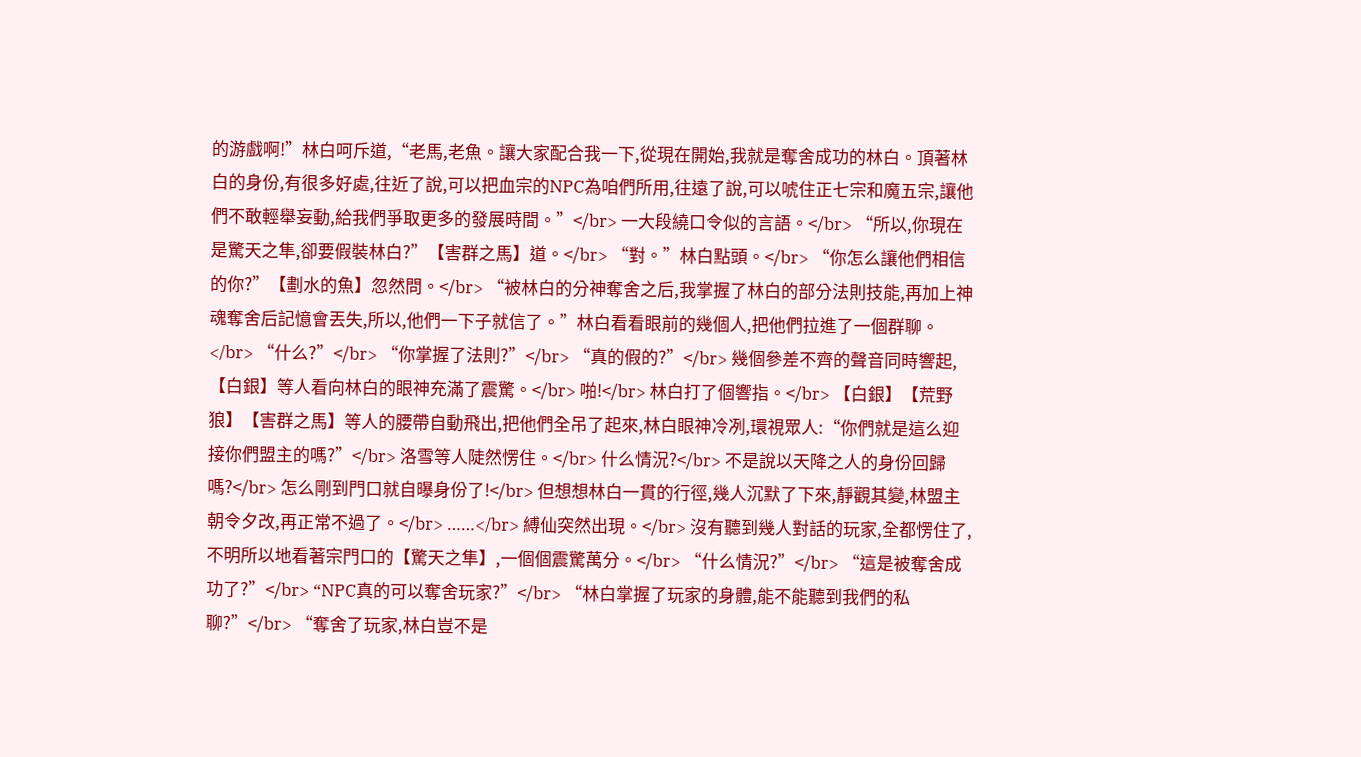的游戲啊!”林白呵斥道,“老馬,老魚。讓大家配合我一下,從現在開始,我就是奪舍成功的林白。頂著林白的身份,有很多好處,往近了說,可以把血宗的NPC為咱們所用,往遠了說,可以唬住正七宗和魔五宗,讓他們不敢輕舉妄動,給我們爭取更多的發展時間。”</br> 一大段繞口令似的言語。</br> “所以,你現在是驚天之隼,卻要假裝林白?”【害群之馬】道。</br> “對。”林白點頭。</br> “你怎么讓他們相信的你?”【劃水的魚】忽然問。</br> “被林白的分神奪舍之后,我掌握了林白的部分法則技能,再加上神魂奪舍后記憶會丟失,所以,他們一下子就信了。”林白看看眼前的幾個人,把他們拉進了一個群聊。</br> “什么?”</br> “你掌握了法則?”</br> “真的假的?”</br> 幾個參差不齊的聲音同時響起,【白銀】等人看向林白的眼神充滿了震驚。</br> 啪!</br> 林白打了個響指。</br> 【白銀】【荒野狼】【害群之馬】等人的腰帶自動飛出,把他們全吊了起來,林白眼神冷冽,環視眾人:“你們就是這么迎接你們盟主的嗎?”</br> 洛雪等人陡然愣住。</br> 什么情況?</br> 不是說以天降之人的身份回歸嗎?</br> 怎么剛到門口就自曝身份了!</br> 但想想林白一貫的行徑,幾人沉默了下來,靜觀其變,林盟主朝令夕改,再正常不過了。</br> ……</br> 縛仙突然出現。</br> 沒有聽到幾人對話的玩家,全都愣住了,不明所以地看著宗門口的【驚天之隼】,一個個震驚萬分。</br> “什么情況?”</br> “這是被奪舍成功了?”</br> “NPC真的可以奪舍玩家?”</br> “林白掌握了玩家的身體,能不能聽到我們的私聊?”</br> “奪舍了玩家,林白豈不是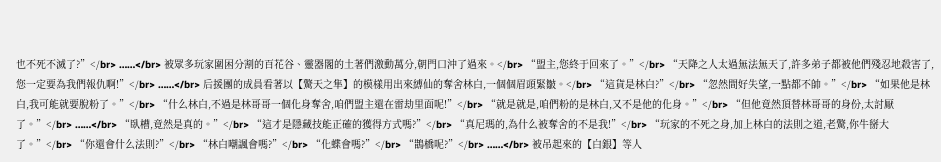也不死不滅了?”</br> ……</br> 被眾多玩家圍困分割的百花谷、靈器閣的土著們激動萬分,朝門口沖了過來。</br> “盟主,您終于回來了。”</br> “天降之人太過無法無天了,許多弟子都被他們殘忍地殺害了,您一定要為我們報仇啊!”</br> ……</br> 后援團的成員看著以【驚天之隼】的模樣用出來縛仙的奪舍林白,一個個眉頭緊皺。</br> “這貨是林白?”</br> “忽然間好失望,一點都不帥。”</br> “如果他是林白,我可能就要脫粉了。”</br> “什么林白,不過是林哥哥一個化身奪舍,咱們盟主還在雷劫里面呢!”</br> “就是就是,咱們粉的是林白,又不是他的化身。”</br> “但他竟然頂替林哥哥的身份,太討厭了。”</br> ……</br> “臥槽,竟然是真的。”</br> “這才是隱藏技能正確的獲得方式嗎?”</br> “真尼瑪的,為什么被奪舍的不是我!”</br> “玩家的不死之身,加上林白的法則之道,老驚,你牛掰大了。”</br> “你還會什么法則?”</br> “林白嘲諷會嗎?”</br> “化蝶會嗎?”</br> “鵲橋呢?”</br> ……</br> 被吊起來的【白銀】等人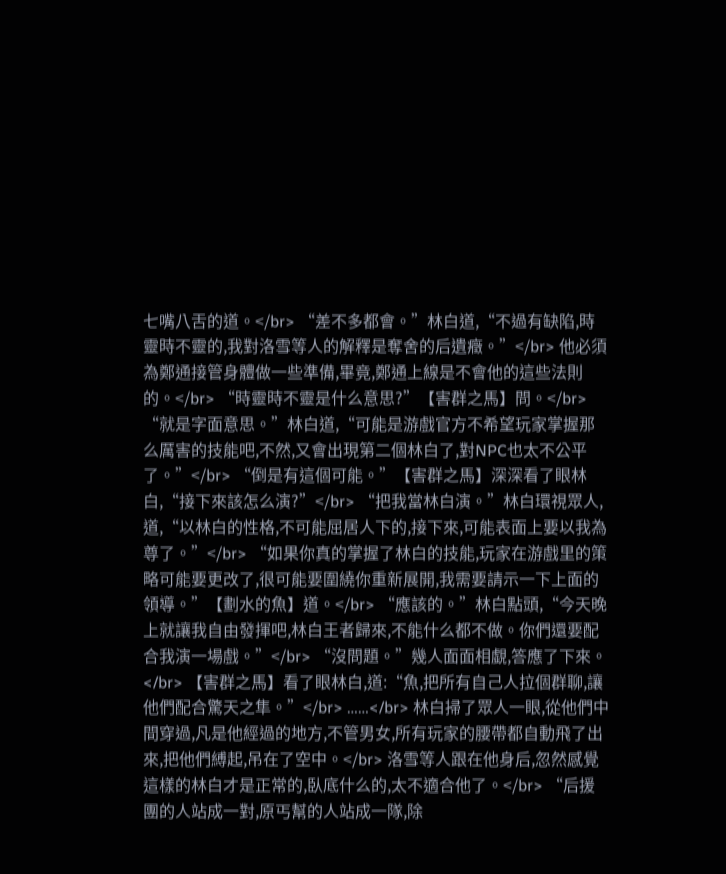七嘴八舌的道。</br> “差不多都會。”林白道,“不過有缺陷,時靈時不靈的,我對洛雪等人的解釋是奪舍的后遺癥。”</br> 他必須為鄭通接管身體做一些準備,畢竟,鄭通上線是不會他的這些法則的。</br> “時靈時不靈是什么意思?”【害群之馬】問。</br> “就是字面意思。”林白道,“可能是游戲官方不希望玩家掌握那么厲害的技能吧,不然,又會出現第二個林白了,對NPC也太不公平了。”</br> “倒是有這個可能。”【害群之馬】深深看了眼林白,“接下來該怎么演?”</br> “把我當林白演。”林白環視眾人,道,“以林白的性格,不可能屈居人下的,接下來,可能表面上要以我為尊了。”</br> “如果你真的掌握了林白的技能,玩家在游戲里的策略可能要更改了,很可能要圍繞你重新展開,我需要請示一下上面的領導。”【劃水的魚】道。</br> “應該的。”林白點頭,“今天晚上就讓我自由發揮吧,林白王者歸來,不能什么都不做。你們還要配合我演一場戲。”</br> “沒問題。”幾人面面相覷,答應了下來。</br> 【害群之馬】看了眼林白,道:“魚,把所有自己人拉個群聊,讓他們配合驚天之隼。”</br> ……</br> 林白掃了眾人一眼,從他們中間穿過,凡是他經過的地方,不管男女,所有玩家的腰帶都自動飛了出來,把他們縛起,吊在了空中。</br> 洛雪等人跟在他身后,忽然感覺這樣的林白才是正常的,臥底什么的,太不適合他了。</br> “后援團的人站成一對,原丐幫的人站成一隊,除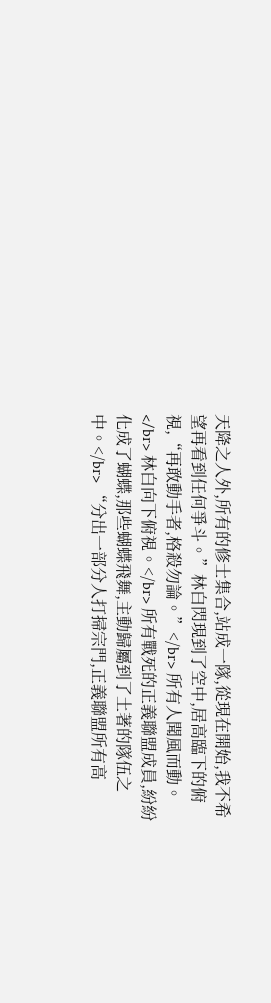天降之人外,所有的修士集合,站成一隊,從現在開始,我不希望再看到任何爭斗。”林白閃現到了空中,居高臨下的俯視,“再敢動手者,格殺勿論。”</br> 所有人聞風而動。</br> 林白向下俯視。</br> 所有戰死的正義聯盟成員,紛紛化成了蝴蝶,那些蝴蝶飛舞,主動歸屬到了土著的隊伍之中。</br> “分出一部分人打掃宗門,正義聯盟所有高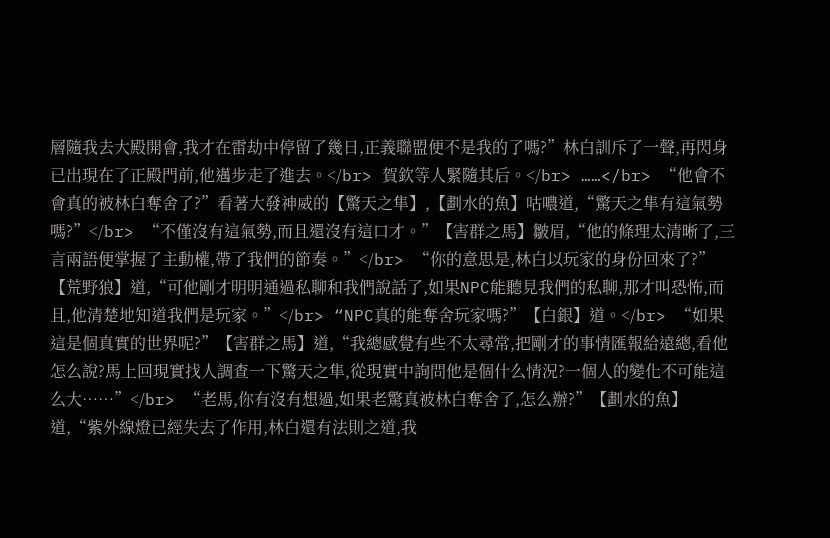層隨我去大殿開會,我才在雷劫中停留了幾日,正義聯盟便不是我的了嗎?”林白訓斥了一聲,再閃身已出現在了正殿門前,他邁步走了進去。</br> 賀欽等人緊隨其后。</br> ……</br> “他會不會真的被林白奪舍了?”看著大發神威的【驚天之隼】,【劃水的魚】咕噥道,“驚天之隼有這氣勢嗎?”</br> “不僅沒有這氣勢,而且還沒有這口才。”【害群之馬】皺眉,“他的條理太清晰了,三言兩語便掌握了主動權,帶了我們的節奏。”</br> “你的意思是,林白以玩家的身份回來了?”【荒野狼】道,“可他剛才明明通過私聊和我們說話了,如果NPC能聽見我們的私聊,那才叫恐怖,而且,他清楚地知道我們是玩家。”</br> “NPC真的能奪舍玩家嗎?”【白銀】道。</br> “如果這是個真實的世界呢?”【害群之馬】道,“我總感覺有些不太尋常,把剛才的事情匯報給遠總,看他怎么說?馬上回現實找人調查一下驚天之隼,從現實中詢問他是個什么情況?一個人的變化不可能這么大……”</br> “老馬,你有沒有想過,如果老驚真被林白奪舍了,怎么辦?”【劃水的魚】道,“紫外線燈已經失去了作用,林白還有法則之道,我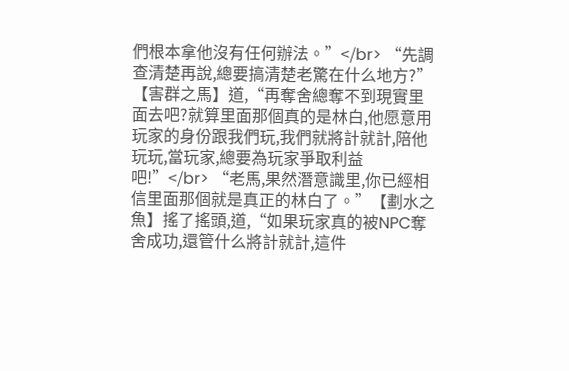們根本拿他沒有任何辦法。”</br> “先調查清楚再說,總要搞清楚老驚在什么地方?”【害群之馬】道,“再奪舍總奪不到現實里面去吧?就算里面那個真的是林白,他愿意用玩家的身份跟我們玩,我們就將計就計,陪他玩玩,當玩家,總要為玩家爭取利益吧!”</br> “老馬,果然潛意識里,你已經相信里面那個就是真正的林白了。”【劃水之魚】搖了搖頭,道,“如果玩家真的被NPC奪舍成功,還管什么將計就計,這件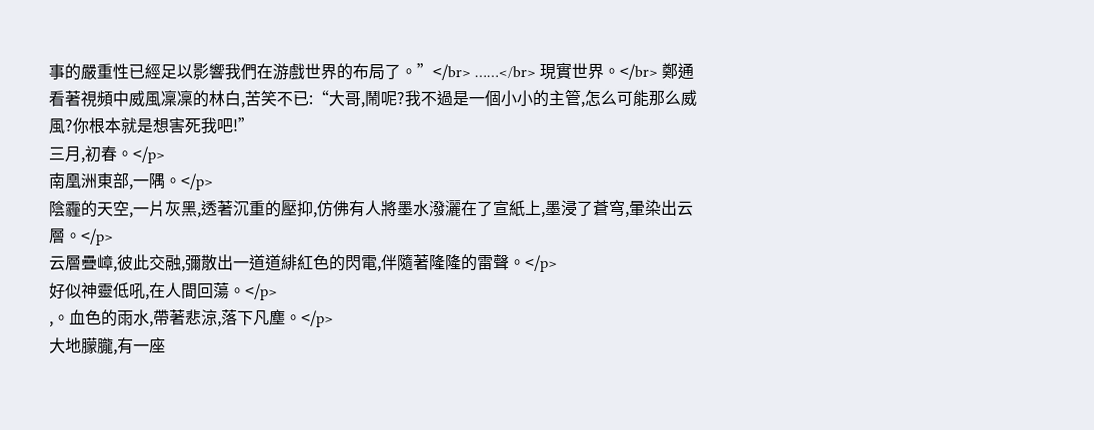事的嚴重性已經足以影響我們在游戲世界的布局了。”</br> ……</br> 現實世界。</br> 鄭通看著視頻中威風凜凜的林白,苦笑不已:“大哥,鬧呢?我不過是一個小小的主管,怎么可能那么威風?你根本就是想害死我吧!”
三月,初春。</p>
南凰洲東部,一隅。</p>
陰霾的天空,一片灰黑,透著沉重的壓抑,仿佛有人將墨水潑灑在了宣紙上,墨浸了蒼穹,暈染出云層。</p>
云層疊嶂,彼此交融,彌散出一道道緋紅色的閃電,伴隨著隆隆的雷聲。</p>
好似神靈低吼,在人間回蕩。</p>
,。血色的雨水,帶著悲涼,落下凡塵。</p>
大地朦朧,有一座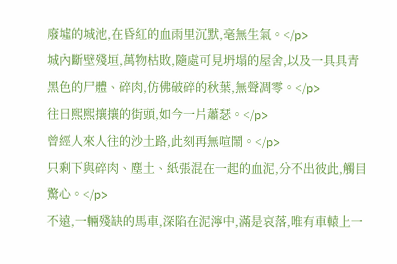廢墟的城池,在昏紅的血雨里沉默,毫無生氣。</p>
城內斷壁殘垣,萬物枯敗,隨處可見坍塌的屋舍,以及一具具青黑色的尸體、碎肉,仿佛破碎的秋葉,無聲凋零。</p>
往日熙熙攘攘的街頭,如今一片蕭瑟。</p>
曾經人來人往的沙土路,此刻再無喧鬧。</p>
只剩下與碎肉、塵土、紙張混在一起的血泥,分不出彼此,觸目驚心。</p>
不遠,一輛殘缺的馬車,深陷在泥濘中,滿是哀落,唯有車轅上一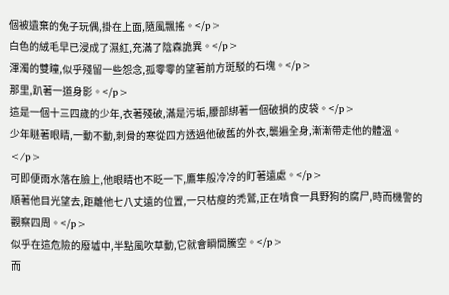個被遺棄的兔子玩偶,掛在上面,隨風飄搖。</p>
白色的絨毛早已浸成了濕紅,充滿了陰森詭異。</p>
渾濁的雙瞳,似乎殘留一些怨念,孤零零的望著前方斑駁的石塊。</p>
那里,趴著一道身影。</p>
這是一個十三四歲的少年,衣著殘破,滿是污垢,腰部綁著一個破損的皮袋。</p>
少年瞇著眼睛,一動不動,刺骨的寒從四方透過他破舊的外衣,襲遍全身,漸漸帶走他的體溫。</p>
可即便雨水落在臉上,他眼睛也不眨一下,鷹隼般冷冷的盯著遠處。</p>
順著他目光望去,距離他七八丈遠的位置,一只枯瘦的禿鷲,正在啃食一具野狗的腐尸,時而機警的觀察四周。</p>
似乎在這危險的廢墟中,半點風吹草動,它就會瞬間騰空。</p>
而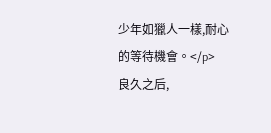少年如獵人一樣,耐心的等待機會。</p>
良久之后,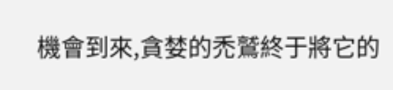機會到來,貪婪的禿鷲終于將它的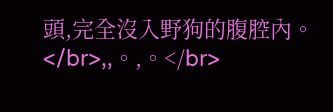頭,完全沒入野狗的腹腔內。</br>,,。,。</br>